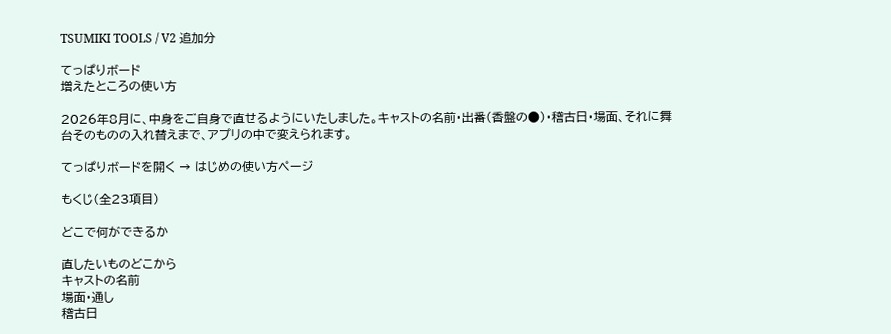TSUMIKI TOOLS / V2 追加分

てっぱりボード
増えたところの使い方

2026年8月に、中身をご自身で直せるようにいたしました。キャストの名前・出番(香盤の●)・稽古日・場面、それに舞台そのものの入れ替えまで、アプリの中で変えられます。

てっぱりボードを開く → はじめの使い方ページ

もくじ(全23項目)

どこで何ができるか

直したいものどこから
キャストの名前
場面・通し
稽古日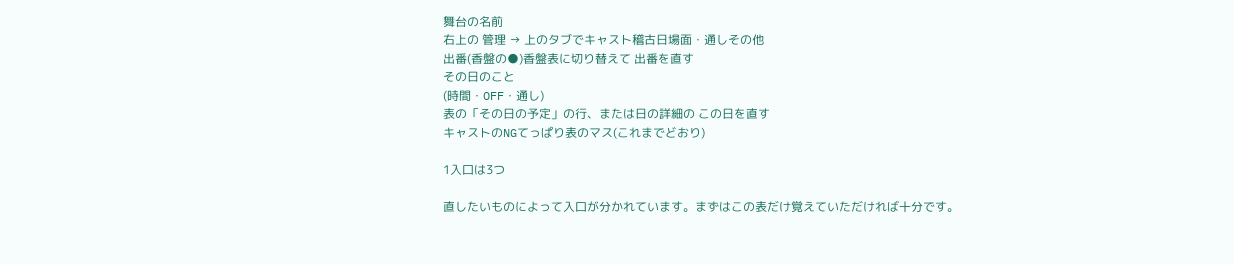舞台の名前
右上の 管理 → 上のタブでキャスト稽古日場面・通しその他
出番(香盤の●)香盤表に切り替えて 出番を直す
その日のこと
(時間・OFF・通し)
表の「その日の予定」の行、または日の詳細の この日を直す
キャストのNGてっぱり表のマス(これまでどおり)

1入口は3つ

直したいものによって入口が分かれています。まずはこの表だけ覚えていただければ十分です。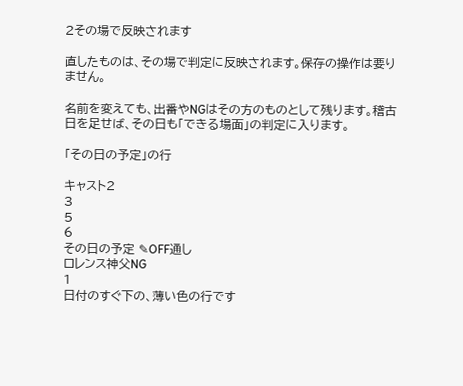2その場で反映されます

直したものは、その場で判定に反映されます。保存の操作は要りません。

名前を変えても、出番やNGはその方のものとして残ります。稽古日を足せば、その日も「できる場面」の判定に入ります。

「その日の予定」の行

キャスト2
3
5
6
その日の予定 ✎OFF通し
ロレンス神父NG
1
日付のすぐ下の、薄い色の行です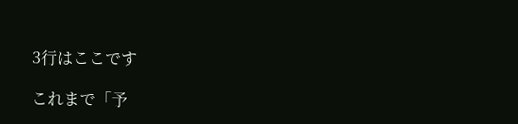3行はここです

これまで「予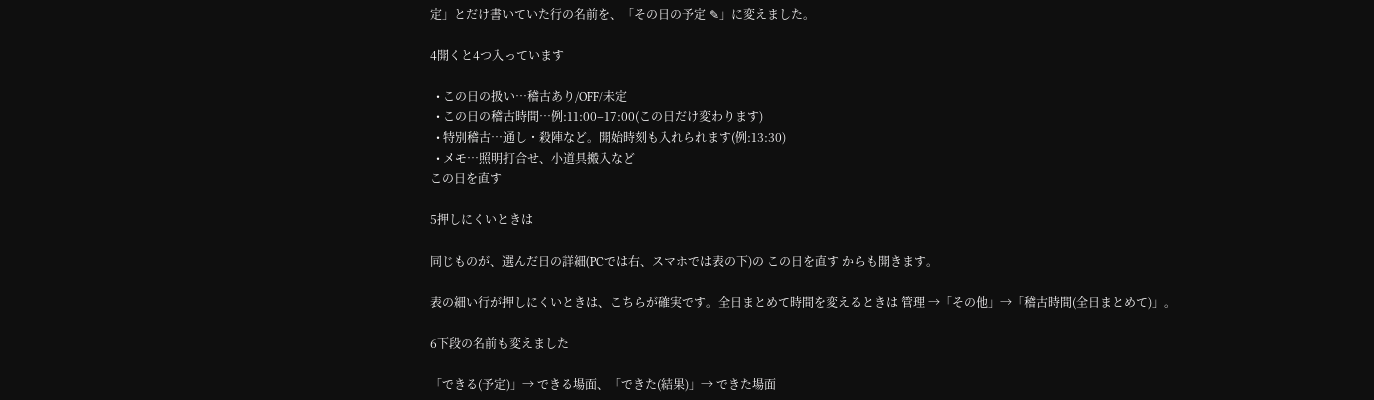定」とだけ書いていた行の名前を、「その日の予定 ✎」に変えました。

4開くと4つ入っています

  • この日の扱い…稽古あり/OFF/未定
  • この日の稽古時間…例:11:00–17:00(この日だけ変わります)
  • 特別稽古…通し・殺陣など。開始時刻も入れられます(例:13:30)
  • メモ…照明打合せ、小道具搬入など
この日を直す

5押しにくいときは

同じものが、選んだ日の詳細(PCでは右、スマホでは表の下)の この日を直す からも開きます。

表の細い行が押しにくいときは、こちらが確実です。全日まとめて時間を変えるときは 管理 →「その他」→「稽古時間(全日まとめて)」。

6下段の名前も変えました

「できる(予定)」→ できる場面、「できた(結果)」→ できた場面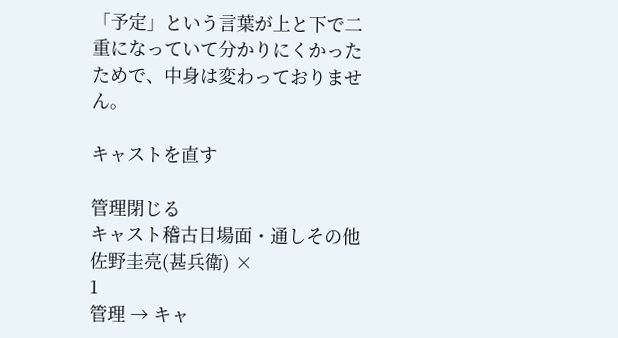「予定」という言葉が上と下で二重になっていて分かりにくかったためで、中身は変わっておりません。

キャストを直す

管理閉じる
キャスト稽古日場面・通しその他
佐野圭亮(甚兵衛) ×
1
管理 → キャ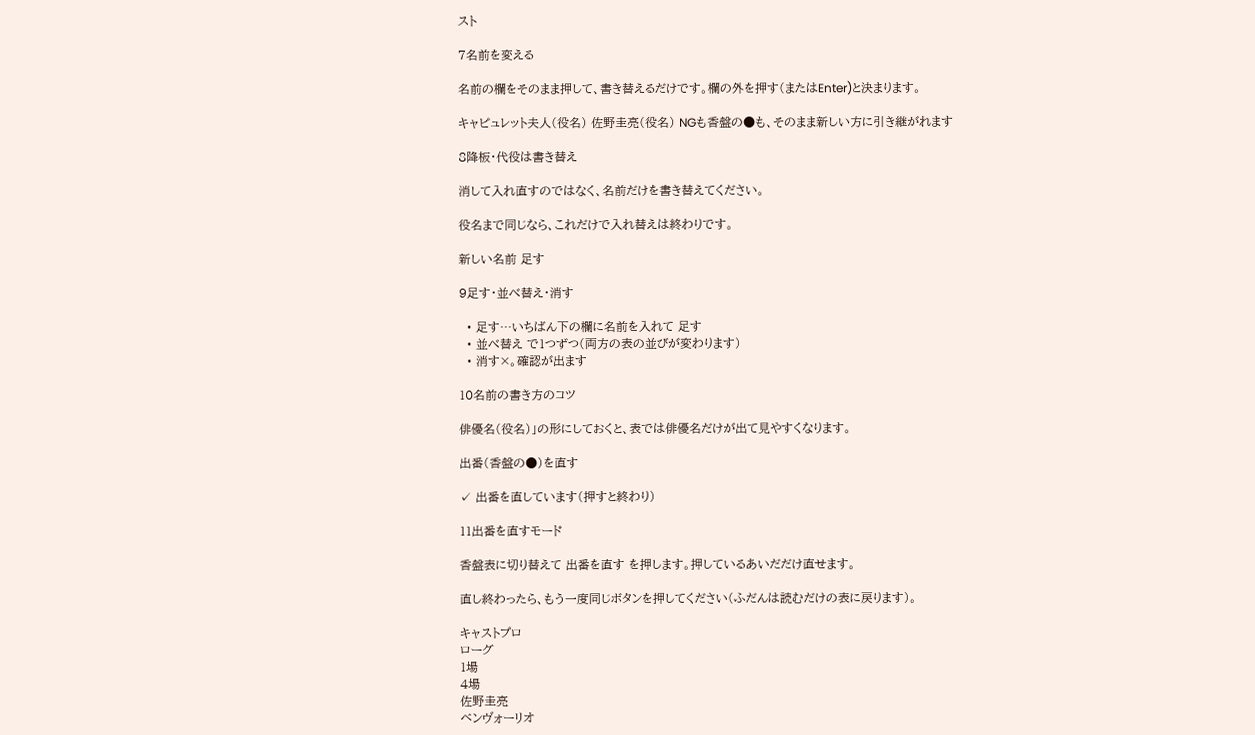スト

7名前を変える

名前の欄をそのまま押して、書き替えるだけです。欄の外を押す(またはEnter)と決まります。

キャピュレット夫人(役名) 佐野圭亮(役名) NGも香盤の●も、そのまま新しい方に引き継がれます

8降板・代役は書き替え

消して入れ直すのではなく、名前だけを書き替えてください。

役名まで同じなら、これだけで入れ替えは終わりです。

新しい名前 足す

9足す・並べ替え・消す

  • 足す…いちばん下の欄に名前を入れて 足す
  • 並べ替え で1つずつ(両方の表の並びが変わります)
  • 消す×。確認が出ます

10名前の書き方のコツ

俳優名(役名)」の形にしておくと、表では俳優名だけが出て見やすくなります。

出番(香盤の●)を直す

✓ 出番を直しています(押すと終わり)

11出番を直すモード

香盤表に切り替えて 出番を直す を押します。押しているあいだだけ直せます。

直し終わったら、もう一度同じボタンを押してください(ふだんは読むだけの表に戻ります)。

キャストプロ
ローグ
1場
4場
佐野圭亮
ベンヴォーリオ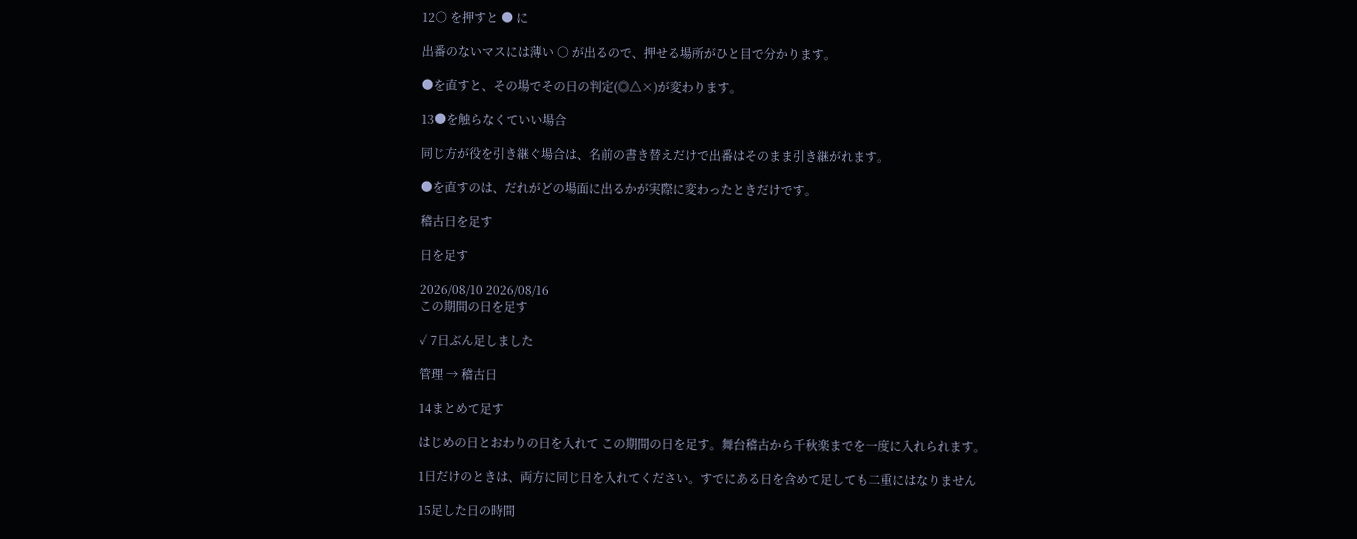12○ を押すと ● に

出番のないマスには薄い ○ が出るので、押せる場所がひと目で分かります。

●を直すと、その場でその日の判定(◎△×)が変わります。

13●を触らなくていい場合

同じ方が役を引き継ぐ場合は、名前の書き替えだけで出番はそのまま引き継がれます。

●を直すのは、だれがどの場面に出るかが実際に変わったときだけです。

稽古日を足す

日を足す

2026/08/10 2026/08/16
この期間の日を足す

✓ 7日ぶん足しました

管理 → 稽古日

14まとめて足す

はじめの日とおわりの日を入れて この期間の日を足す。舞台稽古から千秋楽までを一度に入れられます。

1日だけのときは、両方に同じ日を入れてください。すでにある日を含めて足しても二重にはなりません

15足した日の時間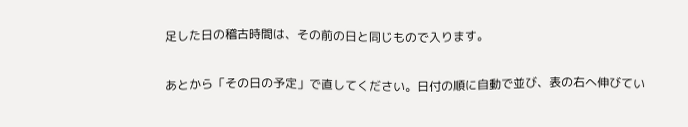足した日の稽古時間は、その前の日と同じもので入ります。

あとから「その日の予定」で直してください。日付の順に自動で並び、表の右へ伸びてい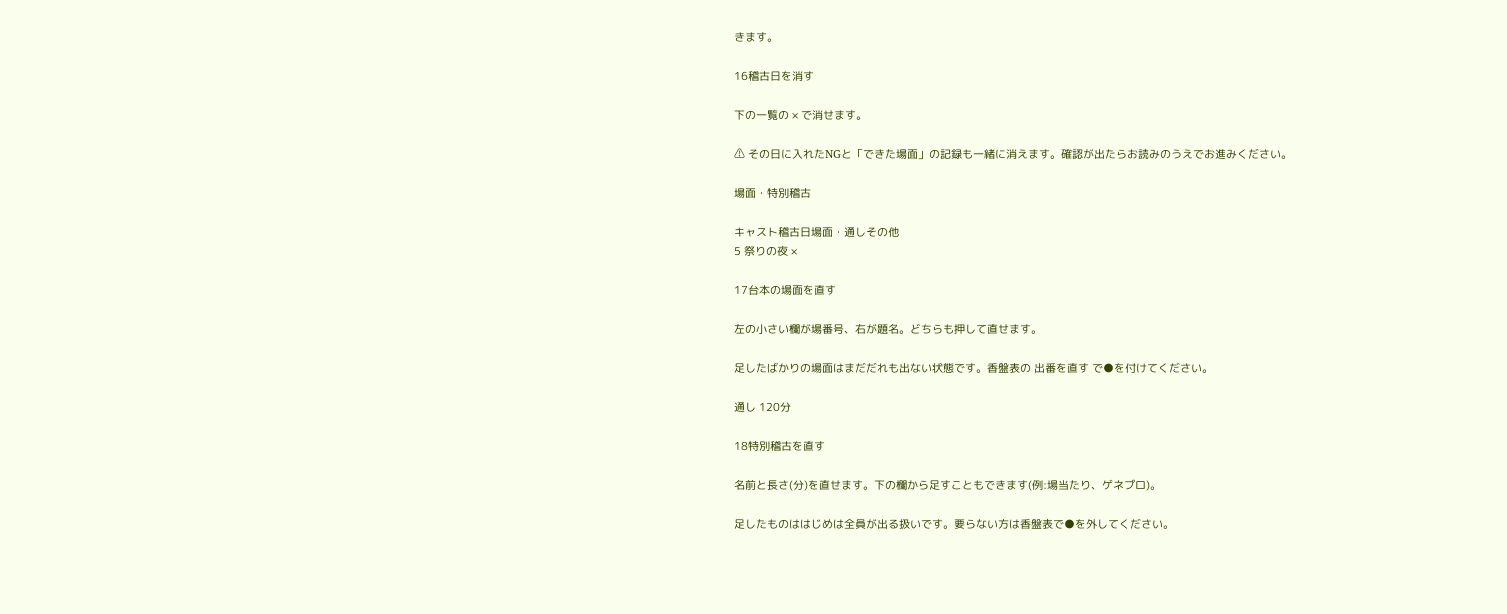きます。

16稽古日を消す

下の一覧の × で消せます。

⚠ その日に入れたNGと「できた場面」の記録も一緒に消えます。確認が出たらお読みのうえでお進みください。

場面・特別稽古

キャスト稽古日場面・通しその他
5 祭りの夜 ×

17台本の場面を直す

左の小さい欄が場番号、右が題名。どちらも押して直せます。

足したばかりの場面はまだだれも出ない状態です。香盤表の 出番を直す で●を付けてください。

通し 120分

18特別稽古を直す

名前と長さ(分)を直せます。下の欄から足すこともできます(例:場当たり、ゲネプロ)。

足したものははじめは全員が出る扱いです。要らない方は香盤表で●を外してください。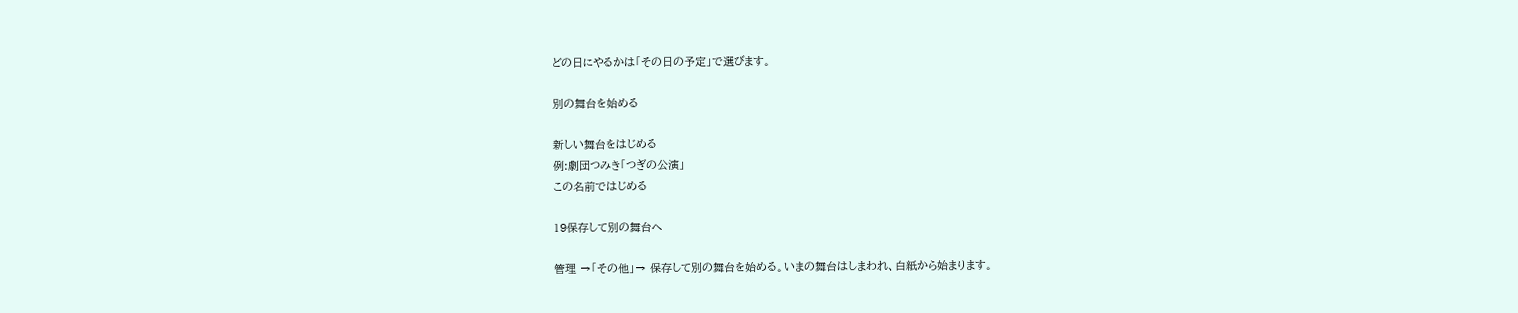どの日にやるかは「その日の予定」で選びます。

別の舞台を始める

新しい舞台をはじめる
例:劇団つみき「つぎの公演」
この名前ではじめる

19保存して別の舞台へ

管理 →「その他」→ 保存して別の舞台を始める。いまの舞台はしまわれ、白紙から始まります。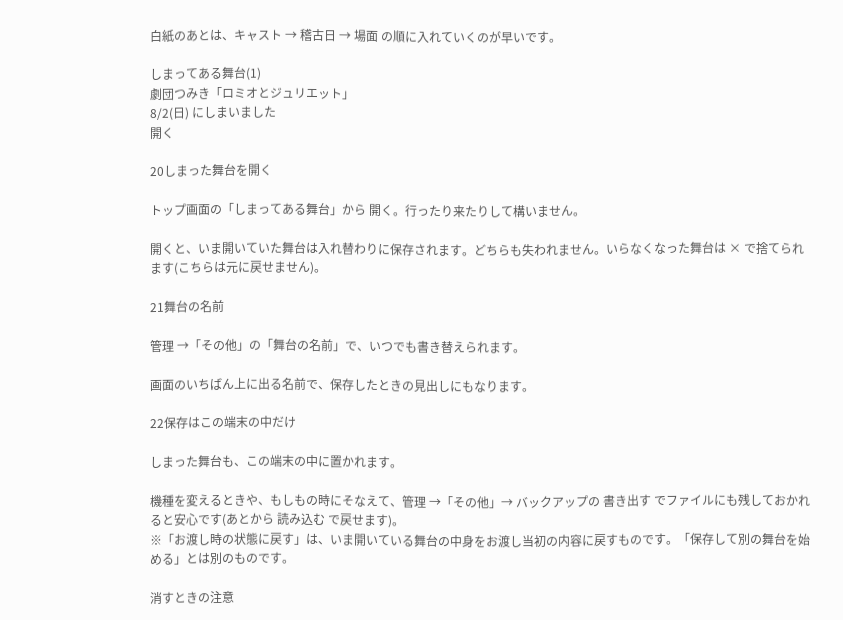白紙のあとは、キャスト → 稽古日 → 場面 の順に入れていくのが早いです。

しまってある舞台(1)
劇団つみき「ロミオとジュリエット」
8/2(日) にしまいました
開く

20しまった舞台を開く

トップ画面の「しまってある舞台」から 開く。行ったり来たりして構いません。

開くと、いま開いていた舞台は入れ替わりに保存されます。どちらも失われません。いらなくなった舞台は × で捨てられます(こちらは元に戻せません)。

21舞台の名前

管理 →「その他」の「舞台の名前」で、いつでも書き替えられます。

画面のいちばん上に出る名前で、保存したときの見出しにもなります。

22保存はこの端末の中だけ

しまった舞台も、この端末の中に置かれます。

機種を変えるときや、もしもの時にそなえて、管理 →「その他」→ バックアップの 書き出す でファイルにも残しておかれると安心です(あとから 読み込む で戻せます)。
※「お渡し時の状態に戻す」は、いま開いている舞台の中身をお渡し当初の内容に戻すものです。「保存して別の舞台を始める」とは別のものです。

消すときの注意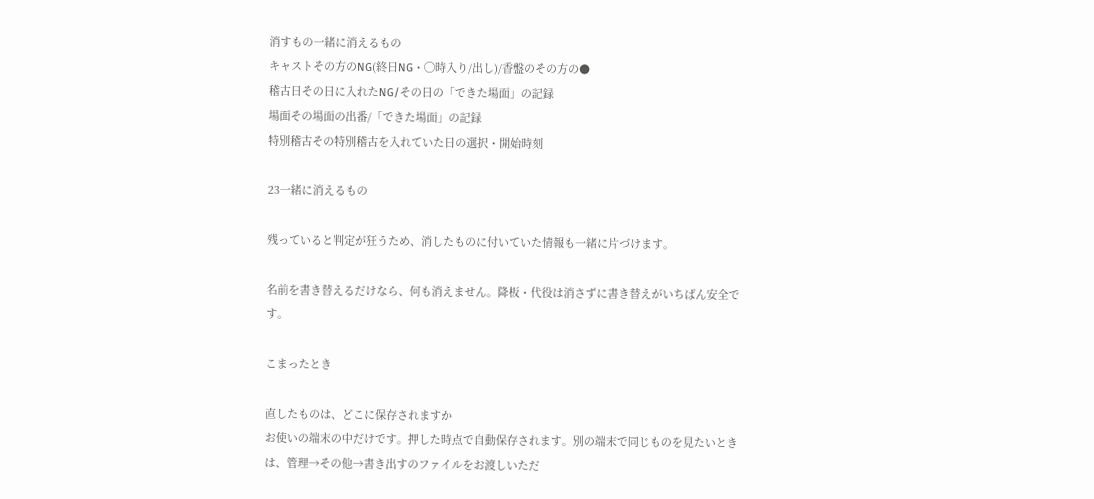消すもの一緒に消えるもの
キャストその方のNG(終日NG・◯時入り/出し)/香盤のその方の●
稽古日その日に入れたNG/その日の「できた場面」の記録
場面その場面の出番/「できた場面」の記録
特別稽古その特別稽古を入れていた日の選択・開始時刻

23一緒に消えるもの

残っていると判定が狂うため、消したものに付いていた情報も一緒に片づけます。

名前を書き替えるだけなら、何も消えません。降板・代役は消さずに書き替えがいちばん安全です。

こまったとき

直したものは、どこに保存されますか
お使いの端末の中だけです。押した時点で自動保存されます。別の端末で同じものを見たいときは、管理→その他→書き出すのファイルをお渡しいただ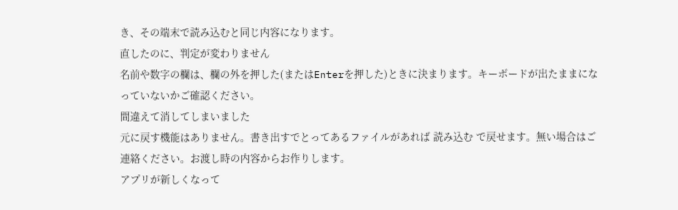き、その端末で読み込むと同じ内容になります。
直したのに、判定が変わりません
名前や数字の欄は、欄の外を押した(またはEnterを押した)ときに決まります。キーボードが出たままになっていないかご確認ください。
間違えて消してしまいました
元に戻す機能はありません。書き出すでとってあるファイルがあれば 読み込む で戻せます。無い場合はご連絡ください。お渡し時の内容からお作りします。
アプリが新しくなって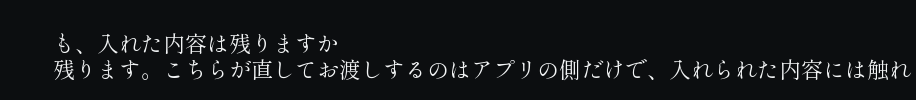も、入れた内容は残りますか
残ります。こちらが直してお渡しするのはアプリの側だけで、入れられた内容には触れ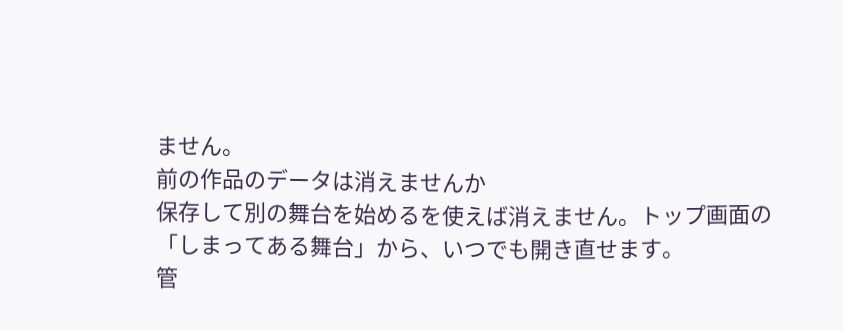ません。
前の作品のデータは消えませんか
保存して別の舞台を始めるを使えば消えません。トップ画面の「しまってある舞台」から、いつでも開き直せます。
管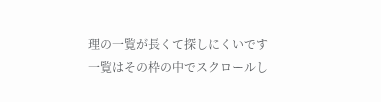理の一覧が長くて探しにくいです
一覧はその枠の中でスクロールし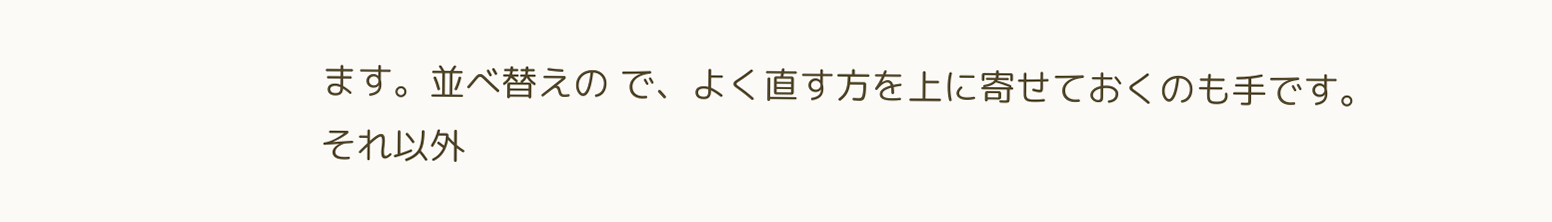ます。並べ替えの で、よく直す方を上に寄せておくのも手です。
それ以外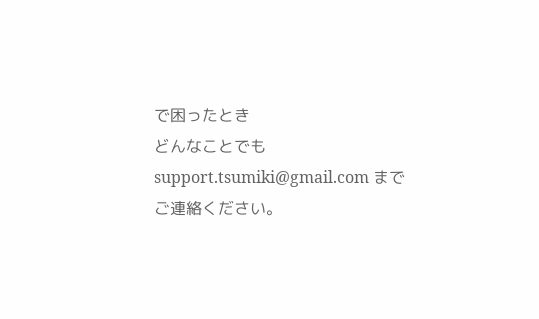で困ったとき
どんなことでも support.tsumiki@gmail.com までご連絡ください。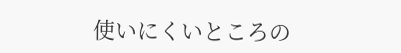使いにくいところの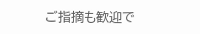ご指摘も歓迎で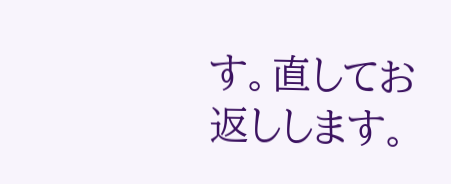す。直してお返しします。